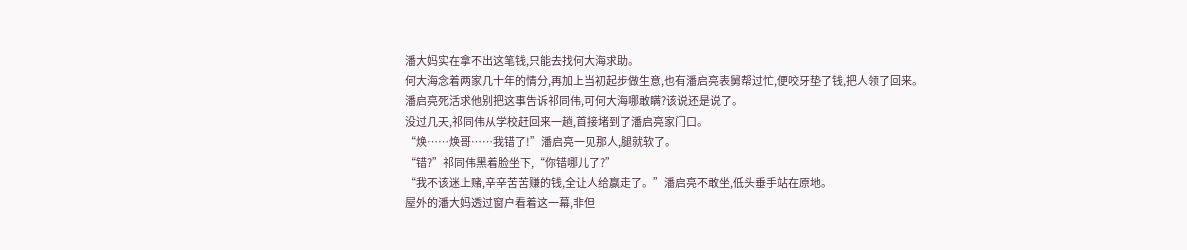潘大妈实在拿不出这笔钱,只能去找何大海求助。
何大海念着两家几十年的情分,再加上当初起步做生意,也有潘启亮表舅帮过忙,便咬牙垫了钱,把人领了回来。
潘启亮死活求他别把这事告诉祁同伟,可何大海哪敢瞒?该说还是说了。
没过几天,祁同伟从学校赶回来一趟,首接堵到了潘启亮家门口。
“焕……焕哥……我错了!”潘启亮一见那人,腿就软了。
“错?”祁同伟黑着脸坐下,“你错哪儿了?”
“我不该迷上赌,辛辛苦苦赚的钱,全让人给赢走了。”潘启亮不敢坐,低头垂手站在原地。
屋外的潘大妈透过窗户看着这一幕,非但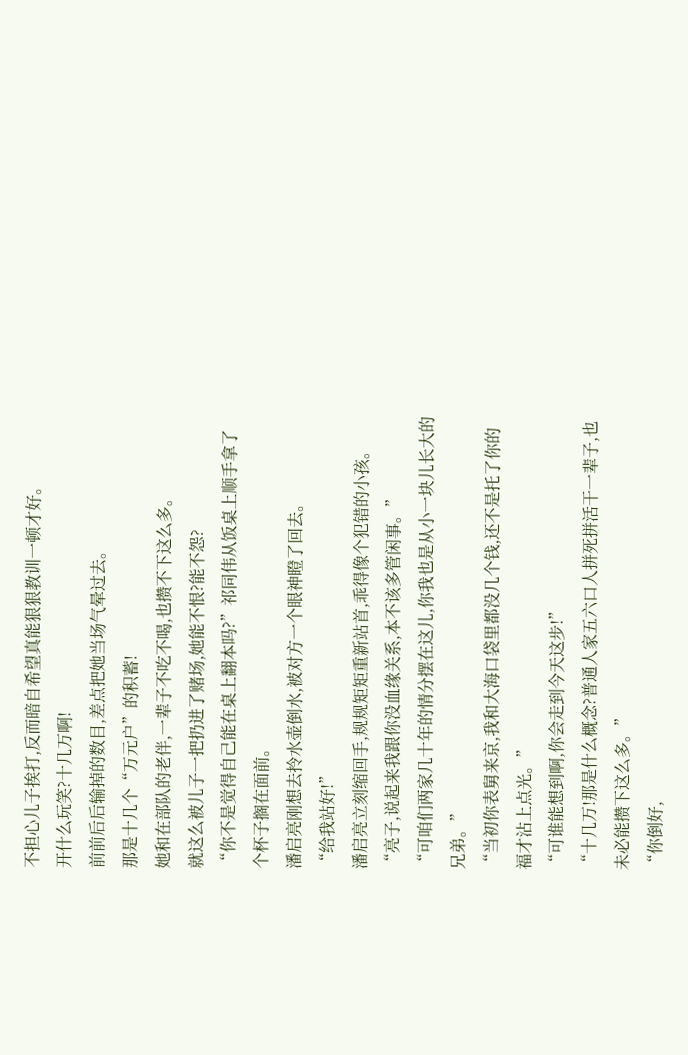不担心儿子挨打,反而暗自希望真能狠狠教训一顿才好。
开什么玩笑?十几万啊!
前前后后输掉的数目,差点把她当场气晕过去。
那是十几个“万元户”的积蓄!
她和在部队的老伴,一辈子不吃不喝,也攒不下这么多。
就这么被儿子一把扔进了赌场,她能不恨?能不怨?
“你不是觉得自己能在桌上翻本吗?”祁同伟从饭桌上顺手拿了个杯子搁在面前。
潘启亮刚想去拎水壶倒水,被对方一个眼神瞪了回去。
“给我站好!”
潘启亮立刻缩回手,规规矩矩重新站首,乖得像个犯错的小孩。
“亮子,说起来我跟你没血缘关系,本不该多管闲事。”
“可咱们两家几十年的情分摆在这儿,你我也是从小一块儿长大的兄弟。”
“当初你表舅来京,我和大海口袋里都没几个钱,还不是托了你的福才沾上点光。”
“可谁能想到啊,你会走到今天这步!”
“十几万!那是什么概念?普通人家五六口人拼死拼活干一辈子,也未必能攒下这么多。”
“你倒好,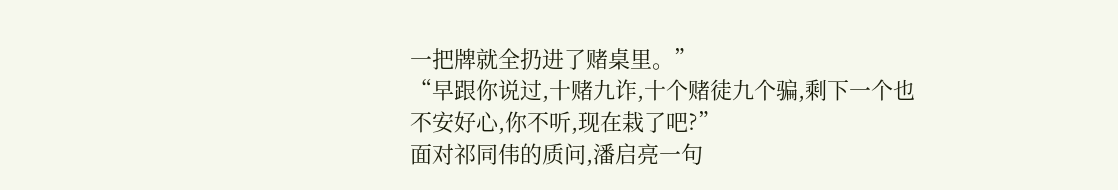一把牌就全扔进了赌桌里。”
“早跟你说过,十赌九诈,十个赌徒九个骗,剩下一个也不安好心,你不听,现在栽了吧?”
面对祁同伟的质问,潘启亮一句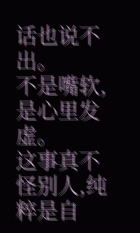话也说不出。
不是嘴软,是心里发虚。
这事真不怪别人,纯粹是自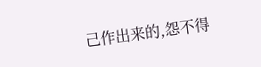己作出来的,怨不得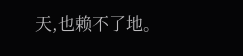天,也赖不了地。